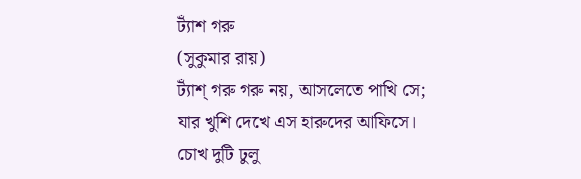ট্যাঁশ গরু
(সুকুমার রায়)
ট্যাঁশ্ গরু গরু নয়, আসলেতে পাখি সে;
যার খুশি দেখে এস হারুদের আফিসে।
চোখ দুটি ঢুলু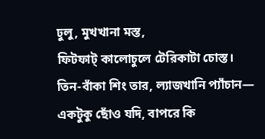ঢুলু, মুখখানা মস্ত,
ফিটফাট্ কালোচুলে টেরিকাটা চোস্ত।
তিন-বাঁকা শিং তার, ল্যাজখানি প্যাঁচান—
একটুকু ছোঁও যদি, বাপরে কি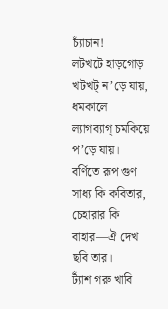চ্যাঁচান!
লটখটে হাড়গোড় খটখট্ ন’ড়ে যায়,
ধমকালে ল্যাগব্যাগ্ চমকিয়ে প’ড়ে যায়।
বর্ণিতে রূপ গুণ সাধ্য কি কবিতার,
চেহারার কি বাহার—ঐ দেখ ছবি তার।
ট্যাঁশ গরু খাবি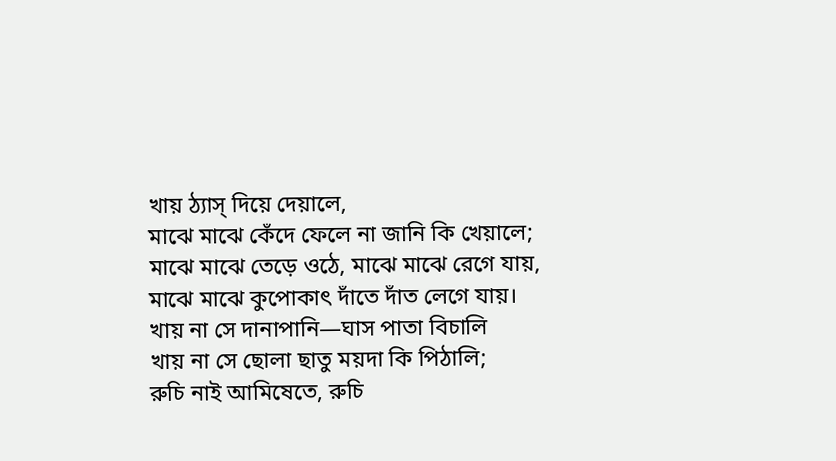খায় ঠ্যাস্ দিয়ে দেয়ালে,
মাঝে মাঝে কেঁদে ফেলে না জানি কি খেয়ালে;
মাঝে মাঝে তেড়ে ওঠে, মাঝে মাঝে রেগে যায়,
মাঝে মাঝে কুপোকাৎ দাঁতে দাঁত লেগে যায়।
খায় না সে দানাপানি—ঘাস পাতা বিচালি
খায় না সে ছোলা ছাতু ময়দা কি পিঠালি;
রুচি নাই আমিষেতে, রুচি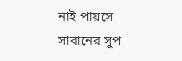নাই পায়সে
সাবানের সুপ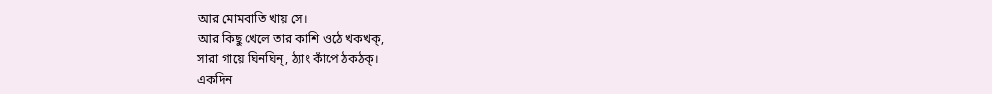আর মোমবাতি খায় সে।
আর কিছু খেলে তার কাশি ওঠে খকখক্,
সারা গায়ে ঘিনঘিন্, ঠ্যাং কাঁপে ঠকঠক্।
একদিন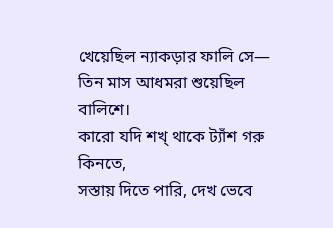খেয়েছিল ন্যাকড়ার ফালি সে—
তিন মাস আধমরা শুয়েছিল বালিশে।
কারো যদি শখ্ থাকে ট্যাঁশ গরু কিনতে,
সস্তায় দিতে পারি, দেখ ভেবে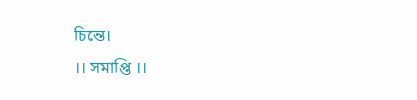চিন্তে।
।। সমাপ্তি ।।